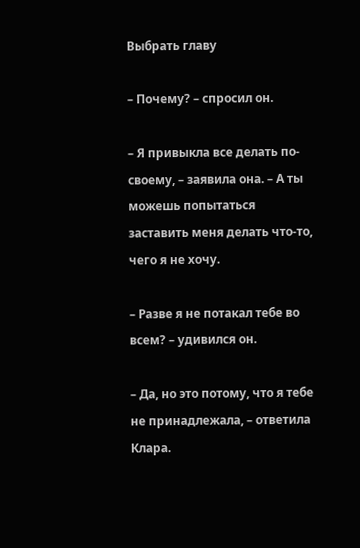Выбрать главу

– Почему? – спросил он.

– Я привыкла все делать по-своему, – заявила она. – А ты можешь попытаться заставить меня делать что-то, чего я не хочу.

– Разве я не потакал тебе во всем? – удивился он.

– Да, но это потому, что я тебе не принадлежала, – ответила Клара.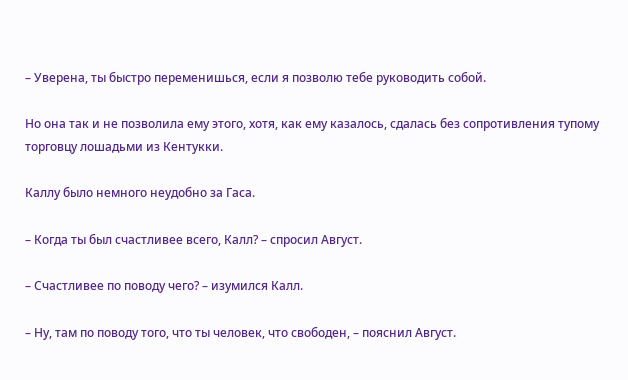– Уверена, ты быстро переменишься, если я позволю тебе руководить собой.

Но она так и не позволила ему этого, хотя, как ему казалось, сдалась без сопротивления тупому торговцу лошадьми из Кентукки.

Каллу было немного неудобно за Гаса.

– Когда ты был счастливее всего, Калл? – спросил Август.

– Счастливее по поводу чего? – изумился Калл.

– Ну, там по поводу того, что ты человек, что свободен, – пояснил Август.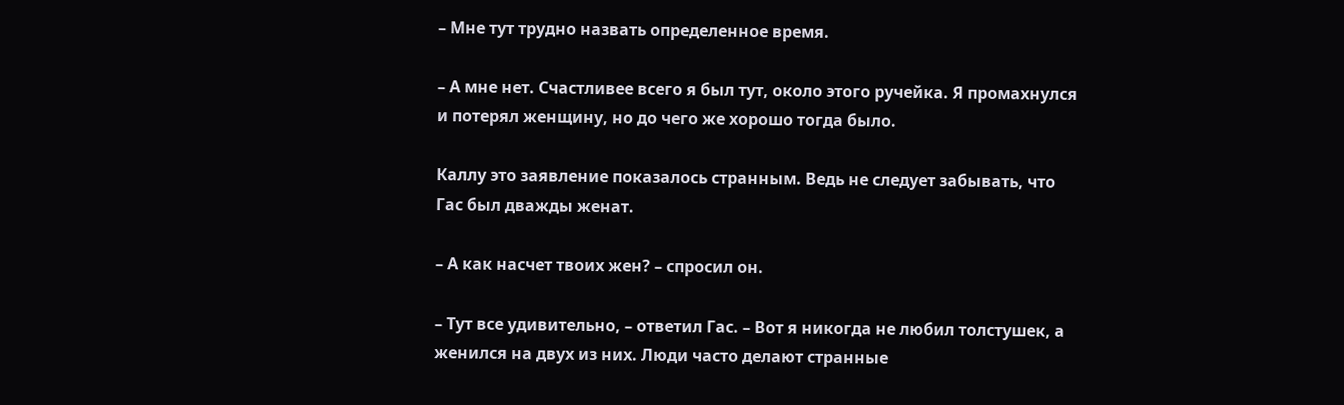– Мне тут трудно назвать определенное время.

– А мне нет. Счастливее всего я был тут, около этого ручейка. Я промахнулся и потерял женщину, но до чего же хорошо тогда было.

Каллу это заявление показалось странным. Ведь не следует забывать, что Гас был дважды женат.

– А как насчет твоих жен? – спросил он.

– Тут все удивительно, – ответил Гас. – Вот я никогда не любил толстушек, а женился на двух из них. Люди часто делают странные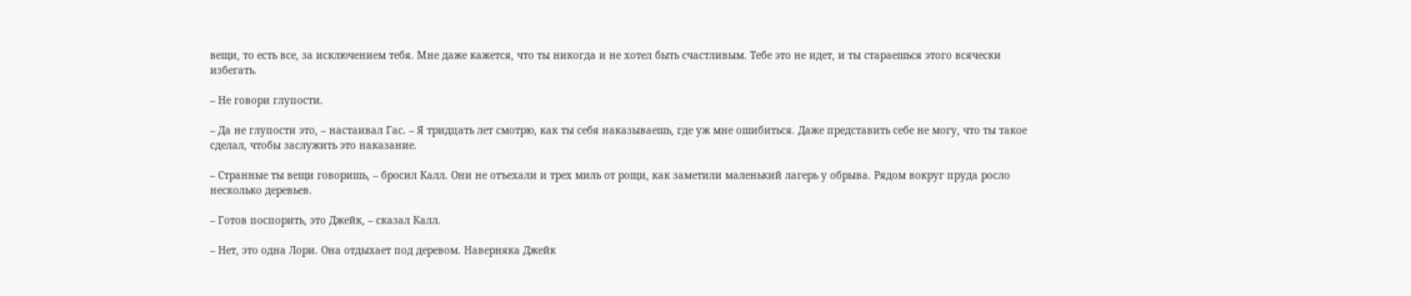вещи, то есть все, за исключением тебя. Мне даже кажется, что ты никогда и не хотел быть счастливым. Тебе это не идет, и ты стараешься этого всячески избегать.

– Не говори глупости.

– Да не глупости это, – настаивал Гас. – Я тридцать лет смотрю, как ты себя наказываешь, где уж мне ошибиться. Даже представить себе не могу, что ты такое сделал, чтобы заслужить это наказание.

– Странные ты вещи говоришь, – бросил Калл. Они не отъехали и трех миль от рощи, как заметили маленький лагерь у обрыва. Рядом вокруг пруда росло несколько деревьев.

– Готов поспорить, это Джейк, – сказал Калл.

– Нет, это одна Лори. Она отдыхает под деревом. Наверняка Джейк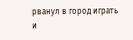рванул в город играть и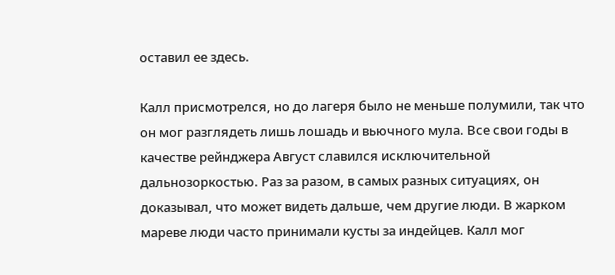оставил ее здесь.

Калл присмотрелся, но до лагеря было не меньше полумили, так что он мог разглядеть лишь лошадь и вьючного мула. Все свои годы в качестве рейнджера Август славился исключительной дальнозоркостью. Раз за разом, в самых разных ситуациях, он доказывал, что может видеть дальше, чем другие люди. В жарком мареве люди часто принимали кусты за индейцев. Калл мог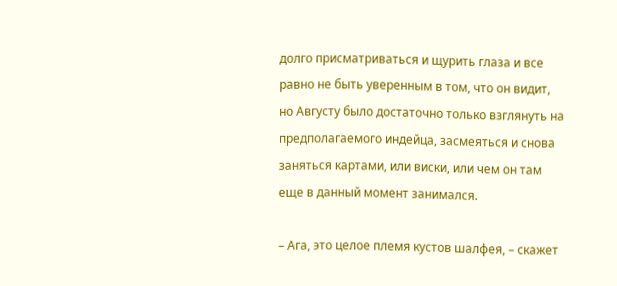долго присматриваться и щурить глаза и все равно не быть уверенным в том, что он видит, но Августу было достаточно только взглянуть на предполагаемого индейца, засмеяться и снова заняться картами, или виски, или чем он там еще в данный момент занимался.

– Ага, это целое племя кустов шалфея, – скажет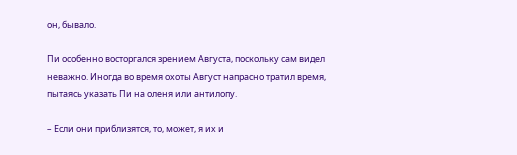он, бывало.

Пи особенно восторгался зрением Августа, поскольку сам видел неважно. Иногда во время охоты Август напрасно тратил время, пытаясь указать Пи на оленя или антилопу.

– Если они приблизятся, то, может, я их и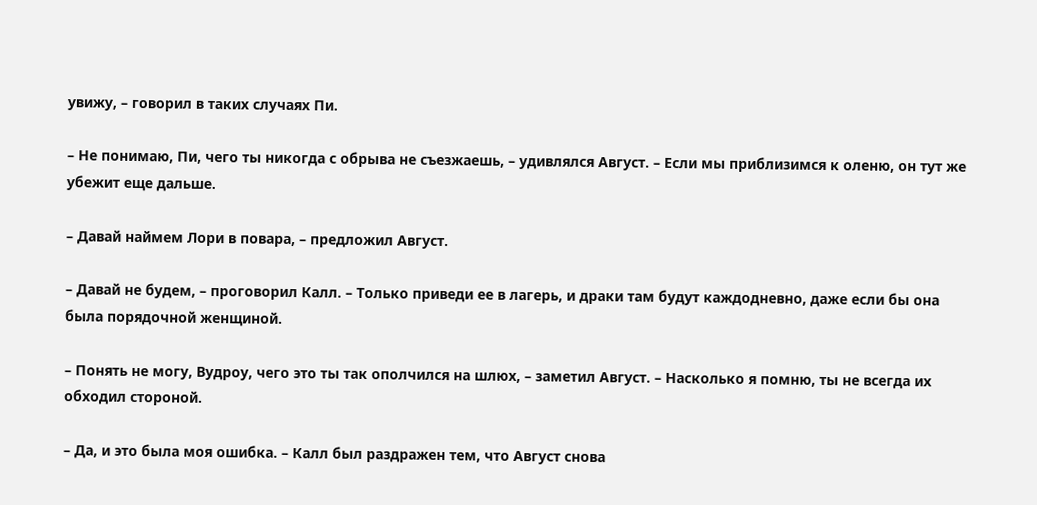увижу, – говорил в таких случаях Пи.

– Не понимаю, Пи, чего ты никогда с обрыва не съезжаешь, – удивлялся Август. – Если мы приблизимся к оленю, он тут же убежит еще дальше.

– Давай наймем Лори в повара, – предложил Август.

– Давай не будем, – проговорил Калл. – Только приведи ее в лагерь, и драки там будут каждодневно, даже если бы она была порядочной женщиной.

– Понять не могу, Вудроу, чего это ты так ополчился на шлюх, – заметил Август. – Насколько я помню, ты не всегда их обходил стороной.

– Да, и это была моя ошибка. – Калл был раздражен тем, что Август снова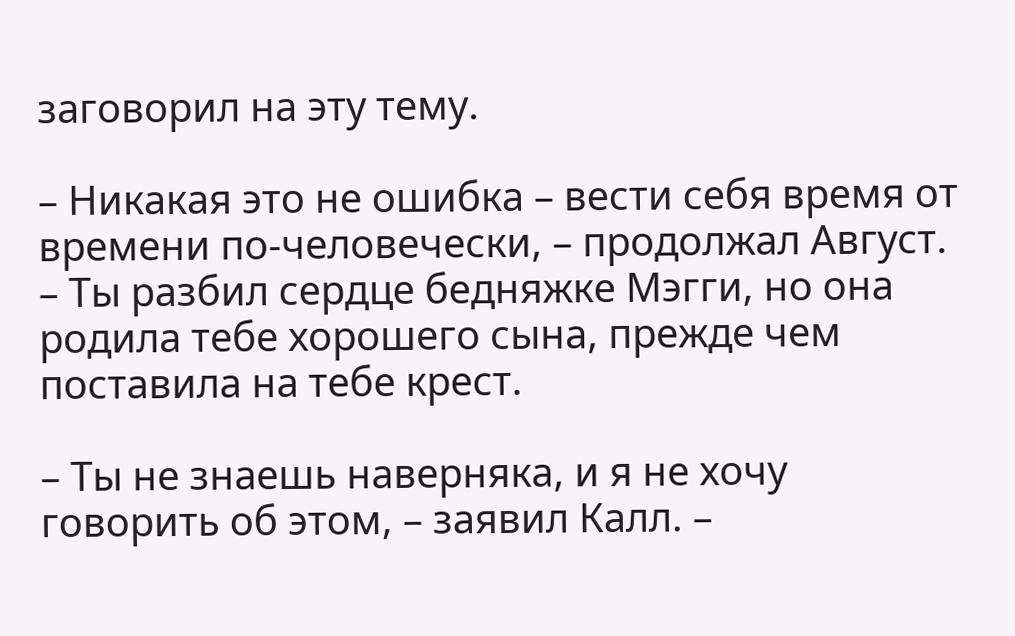заговорил на эту тему.

– Никакая это не ошибка – вести себя время от времени по-человечески, – продолжал Август. – Ты разбил сердце бедняжке Мэгги, но она родила тебе хорошего сына, прежде чем поставила на тебе крест.

– Ты не знаешь наверняка, и я не хочу говорить об этом, – заявил Калл. –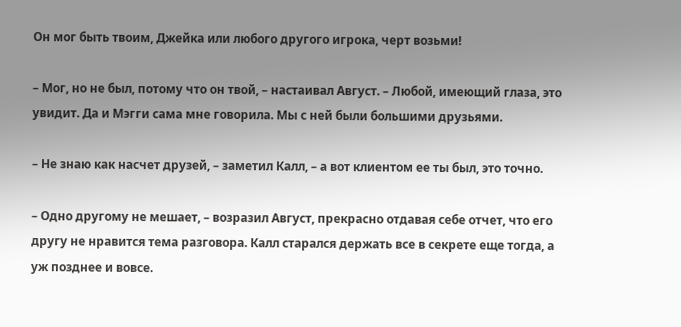Он мог быть твоим, Джейка или любого другого игрока, черт возьми!

– Мог, но не был, потому что он твой, – настаивал Август. – Любой, имеющий глаза, это увидит. Да и Мэгги сама мне говорила. Мы с ней были большими друзьями.

– Не знаю как насчет друзей, – заметил Калл, – а вот клиентом ее ты был, это точно.

– Одно другому не мешает, – возразил Август, прекрасно отдавая себе отчет, что его другу не нравится тема разговора. Калл старался держать все в секрете еще тогда, а уж позднее и вовсе.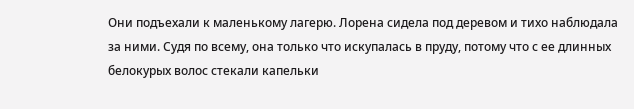Они подъехали к маленькому лагерю. Лорена сидела под деревом и тихо наблюдала за ними. Судя по всему, она только что искупалась в пруду, потому что с ее длинных белокурых волос стекали капельки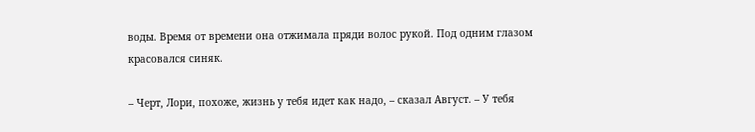воды. Время от времени она отжимала пряди волос рукой. Под одним глазом красовался синяк.

– Черт, Лори, похоже, жизнь у тебя идет как надо, – сказал Август. – У тебя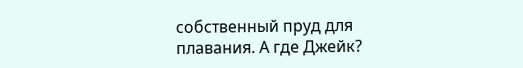собственный пруд для плавания. А где Джейк?